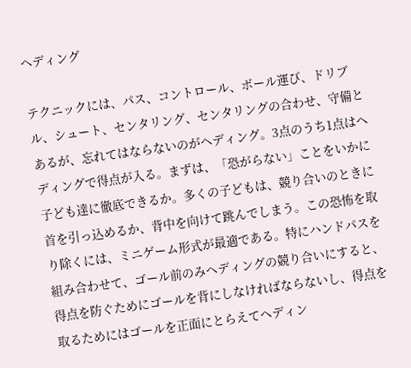ヘディング

テクニックには、パス、コントロール、ボール運び、ドリブル、シュート、センタリング、センタリングの合わせ、守備とあるが、忘れてはならないのがヘディング。3点のうち1点はヘディングで得点が入る。まずは、「恐がらない」ことをいかに子ども達に徹底できるか。多くの子どもは、競り合いのときに首を引っ込めるか、背中を向けて跳んでしまう。この恐怖を取り除くには、ミニゲーム形式が最適である。特にハンドパスを組み合わせて、ゴール前のみヘディングの競り合いにすると、得点を防ぐためにゴールを背にしなければならないし、得点を取るためにはゴールを正面にとらえてヘディン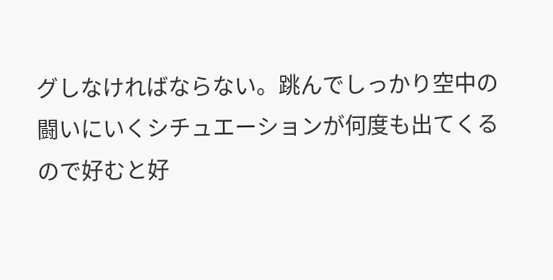グしなければならない。跳んでしっかり空中の闘いにいくシチュエーションが何度も出てくるので好むと好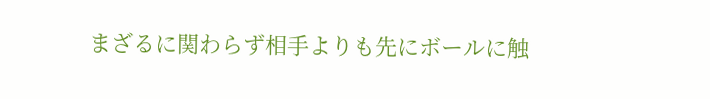まざるに関わらず相手よりも先にボールに触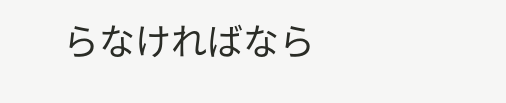らなければなら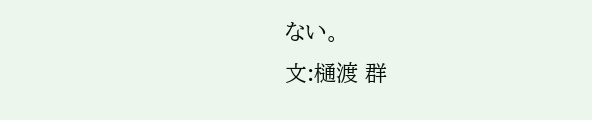ない。
文:樋渡 群